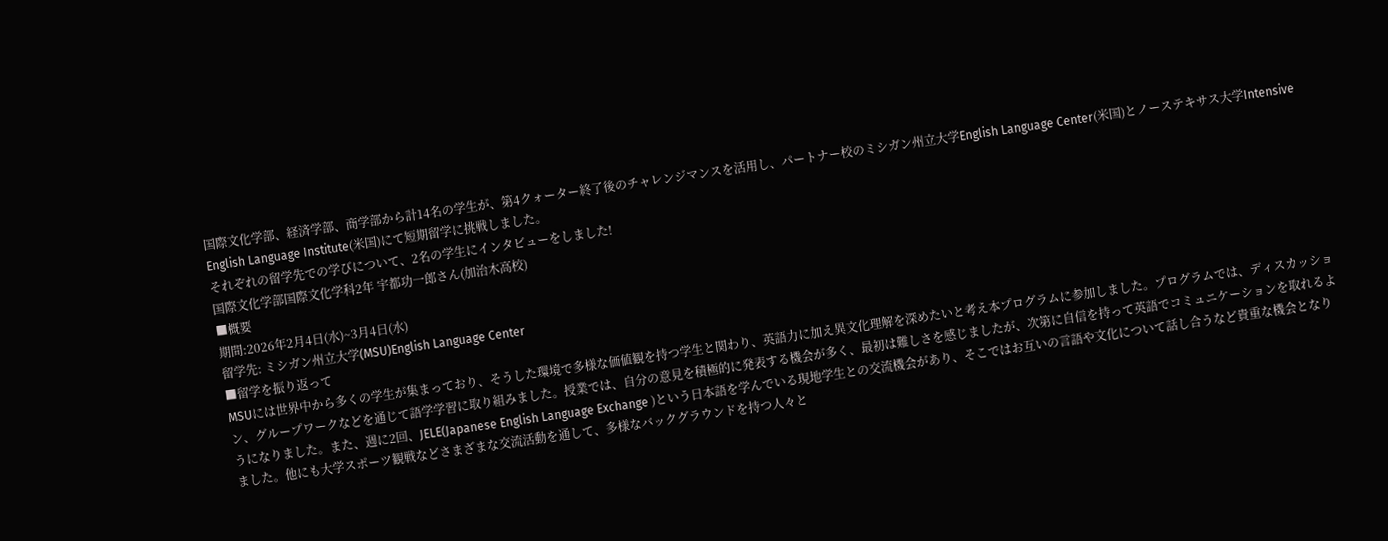国際文化学部、経済学部、商学部から計14名の学生が、第4クォーター終了後のチャレンジマンスを活用し、パートナー校のミシガン州立大学English Language Center(米国)とノーステキサス大学Intensive English Language Institute(米国)にて短期留学に挑戦しました。
それぞれの留学先での学びについて、2名の学生にインタビューをしました!
国際文化学部国際文化学科2年 宇都功一郎さん(加治木高校)
■概要
期間:2026年2月4日(水)~3月4日(水)
留学先: ミシガン州立大学(MSU)English Language Center
■留学を振り返って
MSUには世界中から多くの学生が集まっており、そうした環境で多様な価値観を持つ学生と関わり、英語力に加え異文化理解を深めたいと考え本プログラムに参加しました。プログラムでは、ディスカッション、グループワークなどを通じて語学学習に取り組みました。授業では、自分の意見を積極的に発表する機会が多く、最初は難しさを感じましたが、次第に自信を持って英語でコミュニケーションを取れるようになりました。また、週に2回、JELE(Japanese English Language Exchange )という日本語を学んでいる現地学生との交流機会があり、そこではお互いの言語や文化について話し合うなど貴重な機会となりました。他にも大学スポーツ観戦などさまざまな交流活動を通して、多様なバックグラウンドを持つ人々と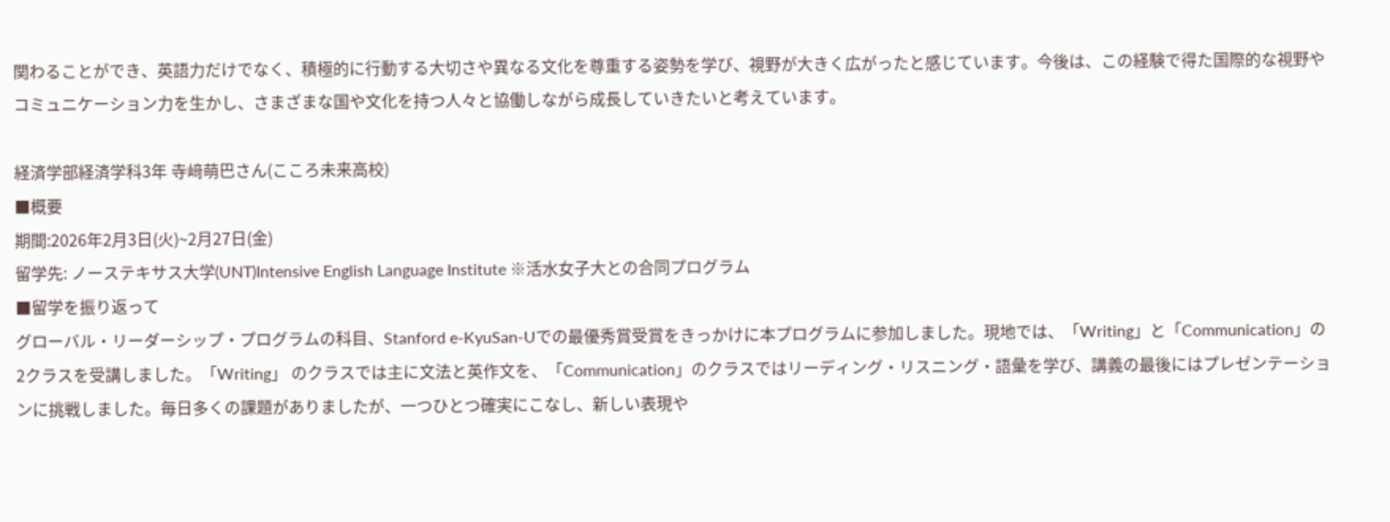関わることができ、英語力だけでなく、積極的に行動する大切さや異なる文化を尊重する姿勢を学び、視野が大きく広がったと感じています。今後は、この経験で得た国際的な視野やコミュニケーション力を生かし、さまざまな国や文化を持つ人々と協働しながら成長していきたいと考えています。

経済学部経済学科3年 寺﨑萌巴さん(こころ未来高校)
■概要
期間:2026年2月3日(火)~2月27日(金)
留学先: ノーステキサス大学(UNT)Intensive English Language Institute ※活水女子大との合同プログラム
■留学を振り返って
グローバル・リーダーシップ・プログラムの科目、Stanford e-KyuSan-Uでの最優秀賞受賞をきっかけに本プログラムに参加しました。現地では、「Writing」と「Communication」の2クラスを受講しました。「Writing」 のクラスでは主に文法と英作文を、「Communication」のクラスではリーディング・リスニング・語彙を学び、講義の最後にはプレゼンテーションに挑戦しました。毎日多くの課題がありましたが、一つひとつ確実にこなし、新しい表現や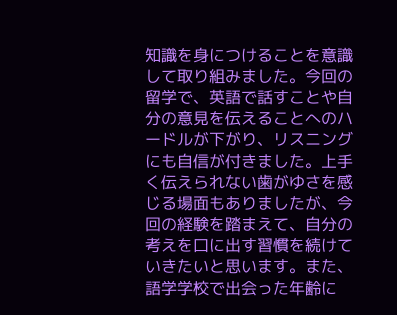知識を身につけることを意識して取り組みました。今回の留学で、英語で話すことや自分の意見を伝えることへのハードルが下がり、リスニングにも自信が付きました。上手く伝えられない歯がゆさを感じる場面もありましたが、今回の経験を踏まえて、自分の考えを口に出す習慣を続けていきたいと思います。また、語学学校で出会った年齢に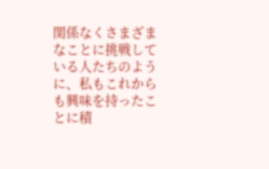関係なくさまざまなことに挑戦している人たちのように、私もこれからも興味を持ったことに積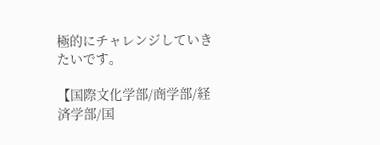極的にチャレンジしていきたいです。

【国際文化学部/商学部/経済学部/国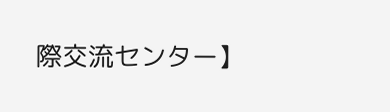際交流センター】